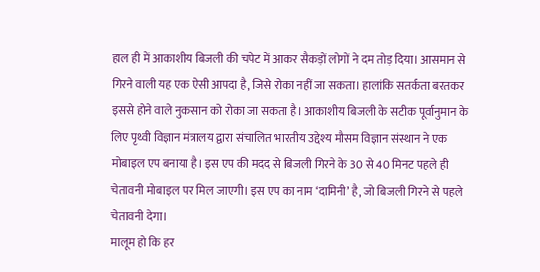हाल ही में आकाशीय बिजली की चपेट में आकर सैकड़ों लोगों ने दम तोड़ दिया। आसमान से गिरने वाली यह एक ऐसी आपदा है, जिसे रोका नहीं जा सकता। हालांकि सतर्कता बरतकर इससे होने वाले नुकसान को रोका जा सकता है। आकाशीय बिजली के सटीक पूर्वानुमान के लिए पृथ्वी विज्ञान मंत्रालय द्वारा संचालित भारतीय उद्देश्य मौसम विज्ञान संस्थान ने एक मोबाइल एप बनाया है। इस एप की मदद से बिजली गिरने के 30 से 40 मिनट पहले ही चेतावनी मोबाइल पर मिल जाएगी। इस एप का नाम ‘दामिनी’ है, जो बिजली गिरने से पहले चेतावनी देगा।
मालूम हो कि हर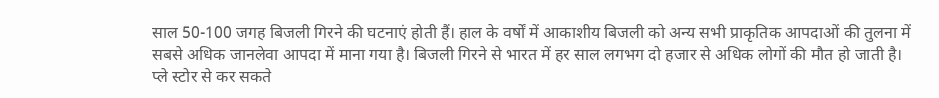साल 50-100 जगह बिजली गिरने की घटनाएं होती हैं। हाल के वर्षों में आकाशीय बिजली को अन्य सभी प्राकृतिक आपदाओं की तुलना में सबसे अधिक जानलेवा आपदा में माना गया है। बिजली गिरने से भारत में हर साल लगभग दो हजार से अधिक लोगों की मौत हो जाती है।
प्ले स्टोर से कर सकते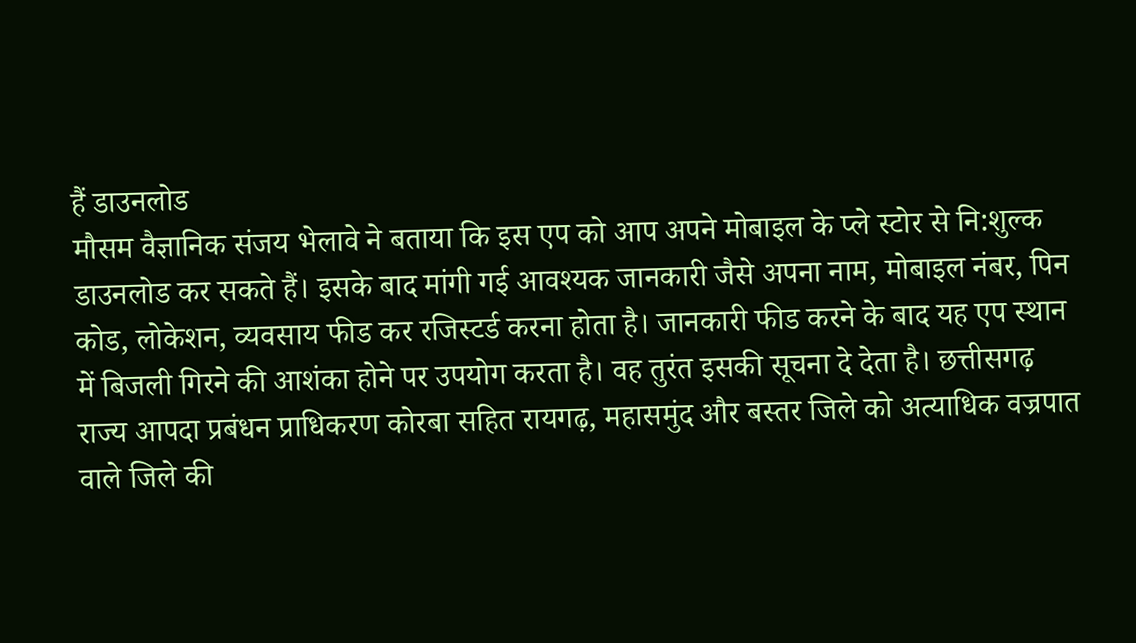हैं डाउनलोड
मौसम वैज्ञानिक संजय भेलावे ने बताया कि इस एप को आप अपने मोबाइल के प्ले स्टोर से नि:शुल्क डाउनलोड कर सकते हैं। इसके बाद मांगी गई आवश्यक जानकारी जैसे अपना नाम, मोबाइल नंबर, पिन कोड, लोकेशन, व्यवसाय फीड कर रजिस्टर्ड करना होता है। जानकारी फीड करने के बाद यह एप स्थान में बिजली गिरने की आशंका होने पर उपयोग करता है। वह तुरंत इसकी सूचना दे देता है। छत्तीसगढ़ राज्य आपदा प्रबंधन प्राधिकरण कोरबा सहित रायगढ़, महासमुंद और बस्तर जिले को अत्याधिक वज्रपात वाले जिले की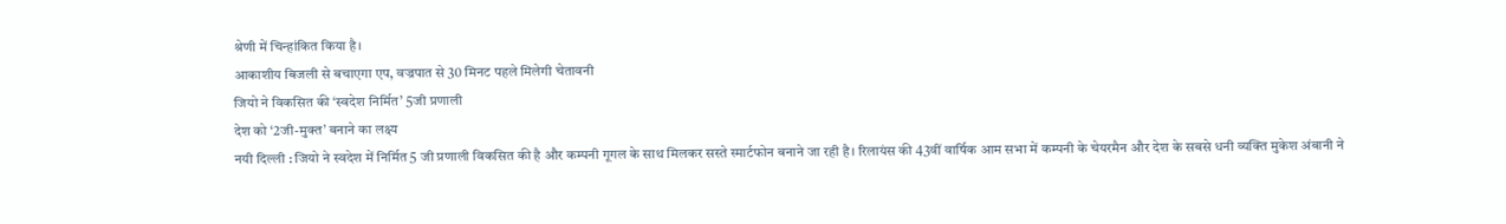श्रेणी में चिन्हांकित किया है।
आकाशीय बिजली से बचाएगा एप, वज्रपात से 30 मिनट पहले मिलेगी चेतावनी
जियो ने विकसित की ‘स्वदेश निर्मित’ 5जी प्रणाली
देश को ‘2जी-मुक्त’ बनाने का लक्ष्य
नयी दिल्ली : जियो ने स्वदेश में निर्मित 5 जी प्रणाली विकसित की है और कम्पनी गूगल के साथ मिलकर सस्ते स्मार्टफोन बनाने जा रही है। रिलायंस की 43वीं वार्षिक आम सभा में कम्पनी के चेयरमैन और देश के सबसे धनी व्यक्ति मुकेश अंबानी ने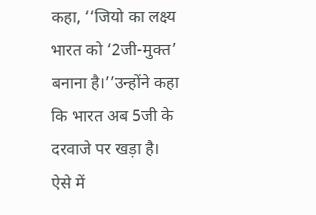कहा, ‘‘जियो का लक्ष्य भारत को ‘2जी-मुक्त’ बनाना है।’’उन्होंने कहा कि भारत अब 5जी के दरवाजे पर खड़ा है। ऐसे में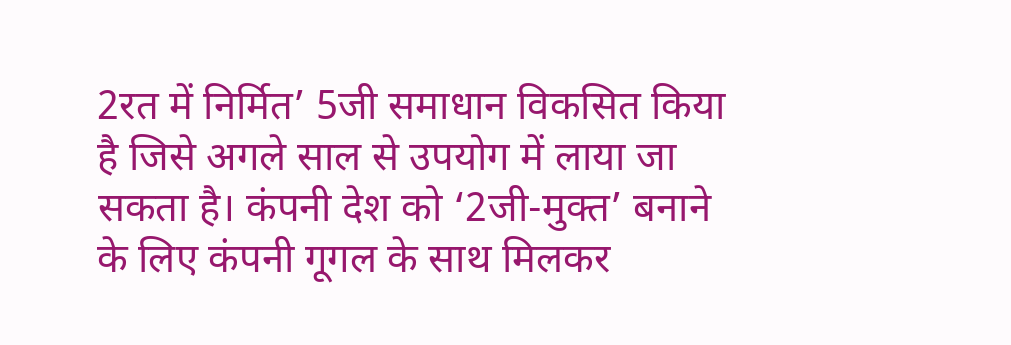2रत में निर्मित’ 5जी समाधान विकसित किया है जिसे अगले साल से उपयोग में लाया जा सकता है। कंपनी देश को ‘2जी-मुक्त’ बनाने के लिए कंपनी गूगल के साथ मिलकर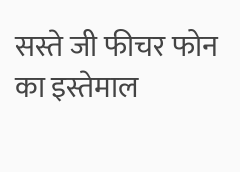सस्ते जी फीचर फोन का इस्तेमाल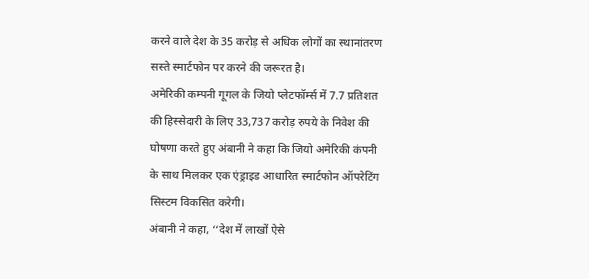करने वाले देश के 35 करोड़ से अधिक लोगों का स्थानांतरण सस्ते स्मार्टफोन पर करने की जरूरत है।
अमेरिकी कम्पनी गूगल के जियो प्लेटफॉर्म्स में 7.7 प्रतिशत की हिस्सेदारी के लिए 33,737 करोड़ रुपये के निवेश की घोषणा करते हुए अंबानी ने कहा कि जियो अमेरिकी कंपनी के साथ मिलकर एक एंड्राइड आधारित स्मार्टफोन ऑपरेटिंग सिस्टम विकसित करेगी।
अंबानी ने कहा, ‘‘देश में लाखों ऐसे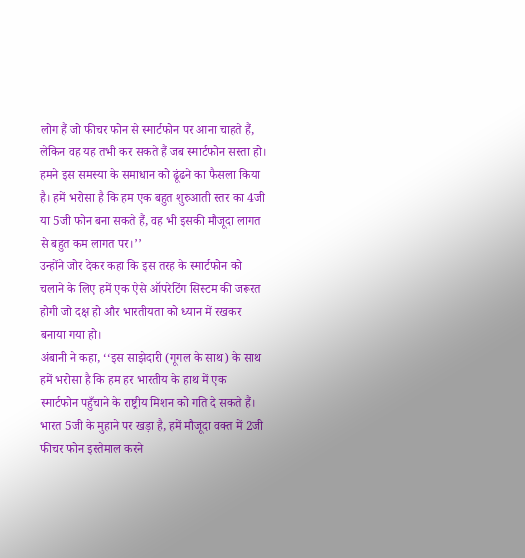लोग हैं जो फीचर फोन से स्मार्टफोन पर आना चाहते हैं, लेकिन वह यह तभी कर सकते हैं जब स्मार्टफोन सस्ता हो। हमने इस समस्या के समाधान को ढूंढने का फैसला किया है। हमें भरोसा है कि हम एक बहुत शुरुआती स्तर का 4जी या 5जी फोन बना सकते हैं, वह भी इसकी मौजूदा लागत से बहुत कम लागत पर।’’
उन्होंने जोर देकर कहा कि इस तरह के स्मार्टफोन को चलाने के लिए हमें एक ऐसे ऑपरेटिंग सिस्टम की जरूरत होगी जो दक्ष हो और भारतीयता को ध्यान में रखकर बनाया गया हो।
अंबानी ने कहा, ‘‘इस साझेदारी (गूगल के साथ) के साथ हमें भरोसा है कि हम हर भारतीय के हाथ में एक स्मार्टफोन पहुँचाने के राष्ट्रीय मिशन को गति दे सकते हैं। भारत 5जी के मुहाने पर खड़ा है, हमें मौजूदा वक्त में 2जी फीचर फोन इस्तेमाल करने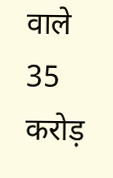वाले 35 करोड़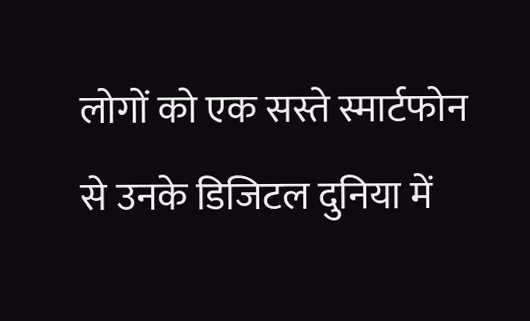लोगों को एक सस्ते स्मार्टफोन से उनके डिजिटल दुनिया में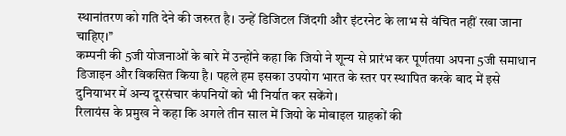स्थानांतरण को गति देने की जरुरत है। उन्हें डिजिटल जिंदगी और इंटरनेट के लाभ से वंचित नहीं रखा जाना चाहिए।’’
कम्पनी की 5जी योजनाओं के बारे में उन्होंने कहा कि जियो ने शून्य से प्रारंभ कर पूर्णतया अपना 5जी समाधान डिजाइन और विकसित किया है। पहले हम इसका उपयोग भारत के स्तर पर स्थापित करके बाद में इसे दुनियाभर में अन्य दूरसंचार कंपनियों को भी निर्यात कर सकेंगे।
रिलायंस के प्रमुख ने कहा कि अगले तीन साल में जियो के मोबाइल ग्राहकों की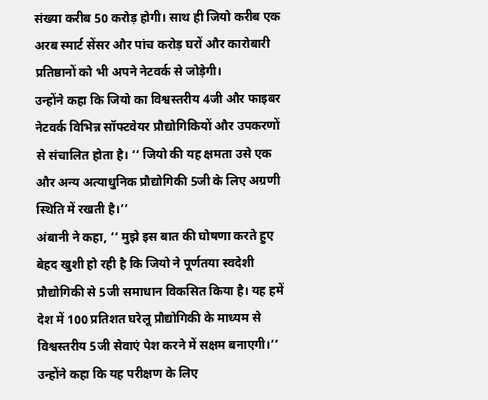संख्या करीब 50 करोड़ होगी। साथ ही जियो करीब एक अरब स्मार्ट सेंसर और पांच करोड़ घरों और कारोबारी प्रतिष्ठानों को भी अपने नेटवर्क से जोड़ेगी।
उन्होंने कहा कि जियो का विश्वस्तरीय 4जी और फाइबर नेटवर्क विभिन्न सॉफ्टवेयर प्रौद्योगिकियों और उपकरणों से संचालित होता है। ‘‘ जियो की यह क्षमता उसे एक और अन्य अत्याधुनिक प्रौद्योगिकी 5जी के लिए अग्रणी स्थिति में रखती है।’’
अंबानी ने कहा, ‘‘ मुझे इस बात की घोषणा करते हुए बेहद खुशी हो रही है कि जियो ने पूर्णतया स्वदेशी प्रौद्योगिकी से 5जी समाधान विकसित किया है। यह हमें देश में 100 प्रतिशत घरेलू प्रौद्योगिकी के माध्यम से विश्वस्तरीय 5जी सेवाएं पेश करने में सक्षम बनाएगी।’’
उन्होंने कहा कि यह परीक्षण के लिए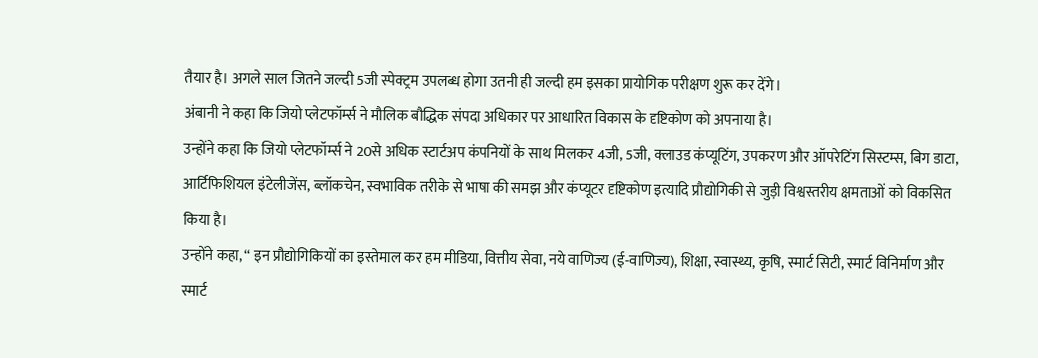तैयार है। अगले साल जितने जल्दी 5जी स्पेक्ट्रम उपलब्ध होगा उतनी ही जल्दी हम इसका प्रायोगिक परीक्षण शुरू कर देंगे।
अंबानी ने कहा कि जियो प्लेटफॉर्म्स ने मौलिक बौद्धिक संपदा अधिकार पर आधारित विकास के दृष्टिकोण को अपनाया है।
उन्होंने कहा कि जियो प्लेटफॉर्म्स ने 20से अधिक स्टार्टअप कंपनियों के साथ मिलकर 4जी, 5जी, क्लाउड कंप्यूटिंग, उपकरण और ऑपरेटिंग सिस्टम्स, बिग डाटा, आर्टिफिशियल इंटेलीजेंस, ब्लॉकचेन, स्वभाविक तरीके से भाषा की समझ और कंप्यूटर दृष्टिकोण इत्यादि प्रौद्योगिकी से जुड़ी विश्वस्तरीय क्षमताओं को विकसित किया है।
उन्होंने कहा, ‘‘ इन प्रौद्योगिकियों का इस्तेमाल कर हम मीडिया, वित्तीय सेवा, नये वाणिज्य (ई-वाणिज्य), शिक्षा, स्वास्थ्य, कृषि, स्मार्ट सिटी, स्मार्ट विनिर्माण और स्मार्ट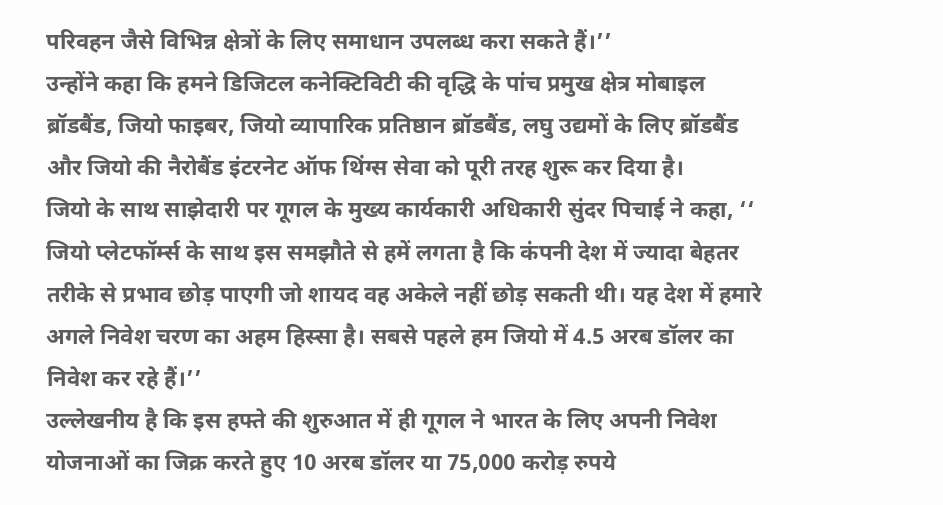परिवहन जैसे विभिन्न क्षेत्रों के लिए समाधान उपलब्ध करा सकते हैं।’’
उन्होंने कहा कि हमने डिजिटल कनेक्टिविटी की वृद्धि के पांच प्रमुख क्षेत्र मोबाइल ब्रॉडबैंड, जियो फाइबर, जियो व्यापारिक प्रतिष्ठान ब्रॉडबैंड, लघु उद्यमों के लिए ब्रॉडबैंड और जियो की नैरोबैंड इंटरनेट ऑफ थिंग्स सेवा को पूरी तरह शुरू कर दिया है।
जियो के साथ साझेदारी पर गूगल के मुख्य कार्यकारी अधिकारी सुंदर पिचाई ने कहा, ‘‘ जियो प्लेटफॉर्म्स के साथ इस समझौते से हमें लगता है कि कंपनी देश में ज्यादा बेहतर तरीके से प्रभाव छोड़ पाएगी जो शायद वह अकेले नहीं छोड़ सकती थी। यह देश में हमारे अगले निवेश चरण का अहम हिस्सा है। सबसे पहले हम जियो में 4.5 अरब डॉलर का निवेश कर रहे हैं।’’
उल्लेखनीय है कि इस हफ्ते की शुरुआत में ही गूगल ने भारत के लिए अपनी निवेश योजनाओं का जिक्र करते हुए 10 अरब डॉलर या 75,000 करोड़ रुपये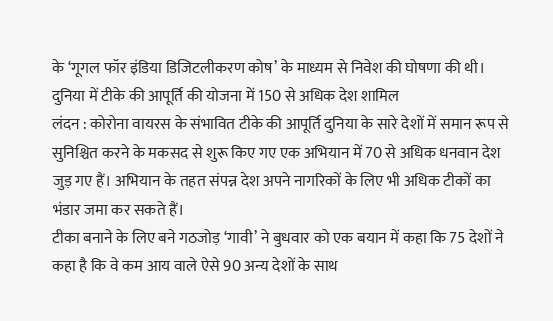के ‘गूगल फॉर इंडिया डिजिटलीकरण कोष’ के माध्यम से निवेश की घोषणा की थी।
दुनिया में टीके की आपूर्ति की योजना में 150 से अधिक देश शामिल
लंदन : कोरोना वायरस के संभावित टीके की आपूर्ति दुनिया के सारे देशों में समान रूप से सुनिश्चित करने के मकसद से शुरू किए गए एक अभियान में 70 से अधिक धनवान देश जुड़ गए हैं। अभियान के तहत संपन्न देश अपने नागरिकों के लिए भी अधिक टीकों का भंडार जमा कर सकते हैं।
टीका बनाने के लिए बने गठजोड़ ‘गावी’ ने बुधवार को एक बयान में कहा कि 75 देशों ने कहा है कि वे कम आय वाले ऐसे 90 अन्य देशों के साथ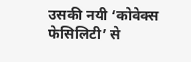उसकी नयी ‘कोवेक्स फेसिलिटी’ से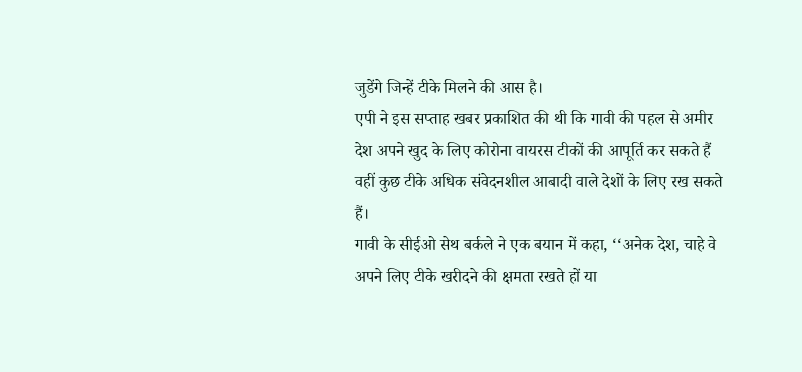जुडेंगे जिन्हें टीके मिलने की आस है।
एपी ने इस सप्ताह खबर प्रकाशित की थी कि गावी की पहल से अमीर देश अपने खुद के लिए कोरोना वायरस टीकों की आपूर्ति कर सकते हैं वहीं कुछ टीके अधिक संवेदनशील आबादी वाले देशों के लिए रख सकते हैं।
गावी के सीईओ सेथ बर्कले ने एक बयान में कहा, ‘‘अनेक देश, चाहे वे अपने लिए टीके खरीदने की क्षमता रखते हों या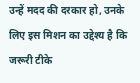उन्हें मदद की दरकार हो, उनके लिए इस मिशन का उद्देश्य है कि जरूरी टीके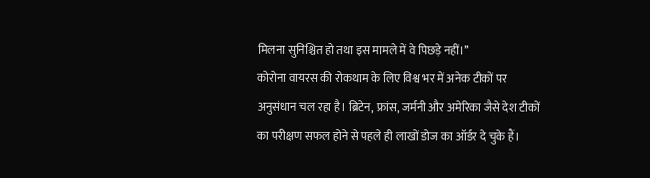मिलना सुनिश्चित हो तथा इस मामले में वे पिछड़े नहीं।’’
कोरोना वायरस की रोकथाम के लिए विश्व भर में अनेक टीकों पर अनुसंधान चल रहा है। ब्रिटेन, फ्रांस, जर्मनी और अमेरिका जैसे देश टीकों का परीक्षण सफल होने से पहले ही लाखों डोज का ऑर्डर दे चुके हैं।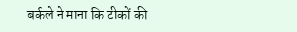बर्कले ने माना कि टीकों की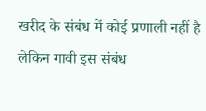खरीद के संबंध में कोई प्रणाली नहीं है लेकिन गावी इस संबंध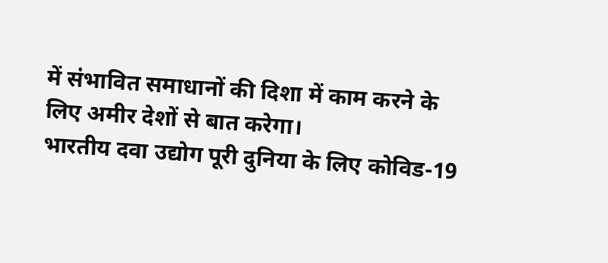में संभावित समाधानों की दिशा में काम करने के लिए अमीर देशों से बात करेगा।
भारतीय दवा उद्योग पूरी दुनिया के लिए कोविड-19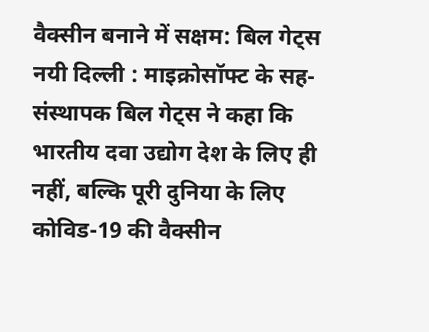वैक्सीन बनाने में सक्षम: बिल गेट्स
नयी दिल्ली : माइक्रोसॉफ्ट के सह-संस्थापक बिल गेट्स ने कहा कि भारतीय दवा उद्योग देश के लिए ही नहीं, बल्कि पूरी दुनिया के लिए कोविड-19 की वैक्सीन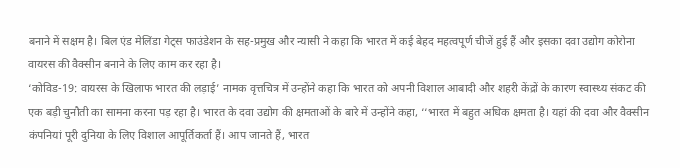बनाने में सक्षम है। बिल एंड मेलिंडा गेट्स फाउंडेशन के सह-प्रमुख और न्यासी ने कहा कि भारत में कई बेहद महत्वपूर्ण चीजें हुई हैं और इसका दवा उद्योग कोरोना वायरस की वैक्सीन बनाने के लिए काम कर रहा है।
‘कोविड-19: वायरस के खिलाफ भारत की लड़ाई’ नामक वृत्तचित्र में उन्होंने कहा कि भारत को अपनी विशाल आबादी और शहरी केंद्रों के कारण स्वास्थ्य संकट की एक बड़ी चुनौती का सामना करना पड़ रहा है। भारत के दवा उद्योग की क्षमताओं के बारे में उन्होंने कहा, ‘‘भारत में बहुत अधिक क्षमता है। यहां की दवा और वैक्सीन कंपनियां पूरी दुनिया के लिए विशाल आपूर्तिकर्ता हैं। आप जानते हैं, भारत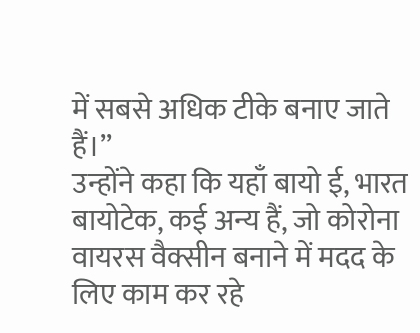में सबसे अधिक टीके बनाए जाते हैं।’’
उन्होंने कहा कि यहाँ बायो ई, भारत बायोटेक, कई अन्य हैं, जो कोरोना वायरस वैक्सीन बनाने में मदद के लिए काम कर रहे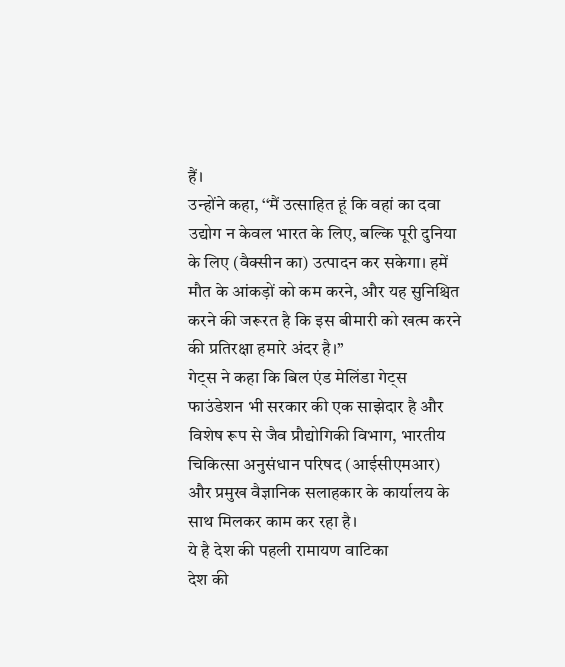हैं।
उन्होंने कहा, ‘‘मैं उत्साहित हूं कि वहां का दवा उद्योग न केवल भारत के लिए, बल्कि पूरी दुनिया के लिए (वैक्सीन का) उत्पादन कर सकेगा। हमें मौत के आंकड़ों को कम करने, और यह सुनिश्चित करने की जरूरत है कि इस बीमारी को खत्म करने की प्रतिरक्षा हमारे अंदर है।’’
गेट्स ने कहा कि बिल एंड मेलिंडा गेट्स फाउंडेशन भी सरकार की एक साझेदार है और विशेष रूप से जैव प्रौद्योगिकी विभाग, भारतीय चिकित्सा अनुसंधान परिषद (आईसीएमआर) और प्रमुख वैज्ञानिक सलाहकार के कार्यालय के साथ मिलकर काम कर रहा है।
ये है देश की पहली रामायण वाटिका
देश की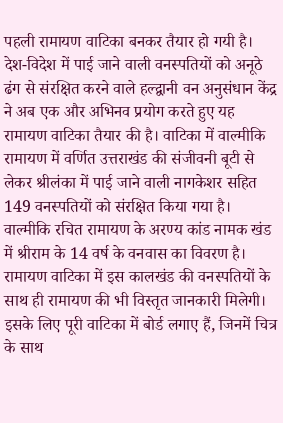पहली रामायण वाटिका बनकर तैयार हो गयी है। देश-विदेश में पाई जाने वाली वनस्पतियों को अनूठे ढंग से संरक्षित करने वाले हल्द्वानी वन अनुसंधान केंद्र ने अब एक और अभिनव प्रयोग करते हुए यह रामायण वाटिका तैयार की है। वाटिका में वाल्मीकि रामायण में वर्णित उत्तराखंड की संजीवनी बूटी से लेकर श्रीलंका में पाई जाने वाली नागकेशर सहित 149 वनस्पतियों को संरक्षित किया गया है। वाल्मीकि रचित रामायण के अरण्य कांड नामक खंड में श्रीराम के 14 वर्ष के वनवास का विवरण है। रामायण वाटिका में इस कालखंड की वनस्पतियों के साथ ही रामायण की भी विस्तृत जानकारी मिलेगी। इसके लिए पूरी वाटिका में बोर्ड लगाए हैं, जिनमें चित्र के साथ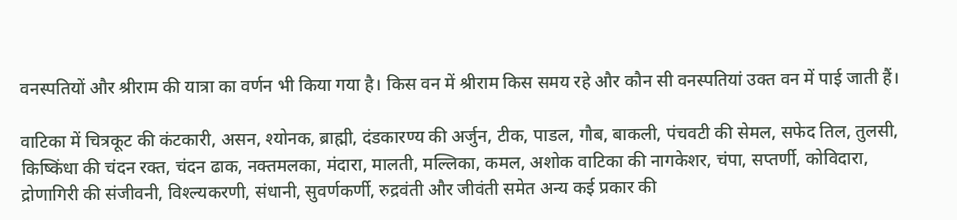वनस्पतियों और श्रीराम की यात्रा का वर्णन भी किया गया है। किस वन में श्रीराम किस समय रहे और कौन सी वनस्पतियां उक्त वन में पाई जाती हैं।

वाटिका में चित्रकूट की कंटकारी, असन, श्योनक, ब्राह्मी, दंडकारण्य की अर्जुन, टीक, पाडल, गौब, बाकली, पंचवटी की सेमल, सफेद तिल, तुलसी, किष्किंधा की चंदन रक्त, चंदन ढाक, नक्तमलका, मंदारा, मालती, मल्लिका, कमल, अशोक वाटिका की नागकेशर, चंपा, सप्तर्णी, कोविदारा, द्रोणागिरी की संजीवनी, विश्ल्यकरणी, संधानी, सुवर्णकर्णी, रुद्रवंती और जीवंती समेत अन्य कई प्रकार की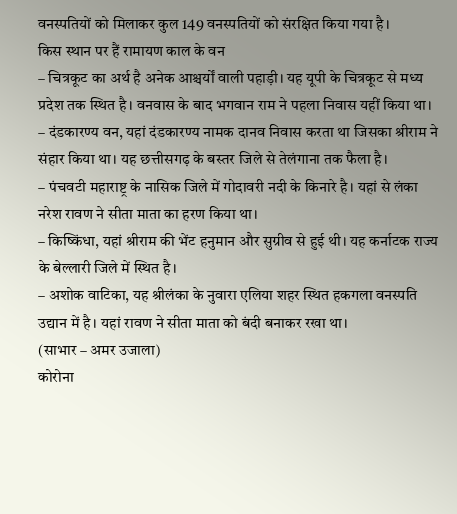वनस्पतियों को मिलाकर कुल 149 वनस्पतियों को संरक्षित किया गया है।
किस स्थान पर हैं रामायण काल के वन
– चित्रकूट का अर्थ है अनेक आश्चर्यों वाली पहाड़ी। यह यूपी के चित्रकूट से मध्य प्रदेश तक स्थित है। वनवास के बाद भगवान राम ने पहला निवास यहीं किया था।
– दंडकारण्य वन, यहां दंडकारण्य नामक दानव निवास करता था जिसका श्रीराम ने संहार किया था। यह छत्तीसगढ़ के बस्तर जिले से तेलंगाना तक फैला है।
– पंचवटी महाराष्ट्र के नासिक जिले में गोदावरी नदी के किनारे है। यहां से लंका नरेश रावण ने सीता माता का हरण किया था।
– किष्किंधा, यहां श्रीराम की भेंट हनुमान और सुग्रीव से हुई थी। यह कर्नाटक राज्य के बेल्लारी जिले में स्थित है।
– अशोक वाटिका, यह श्रीलंका के नुवारा एलिया शहर स्थित हकगला वनस्पति उद्यान में है। यहां रावण ने सीता माता को बंदी बनाकर रखा था।
(साभार – अमर उजाला)
कोरोना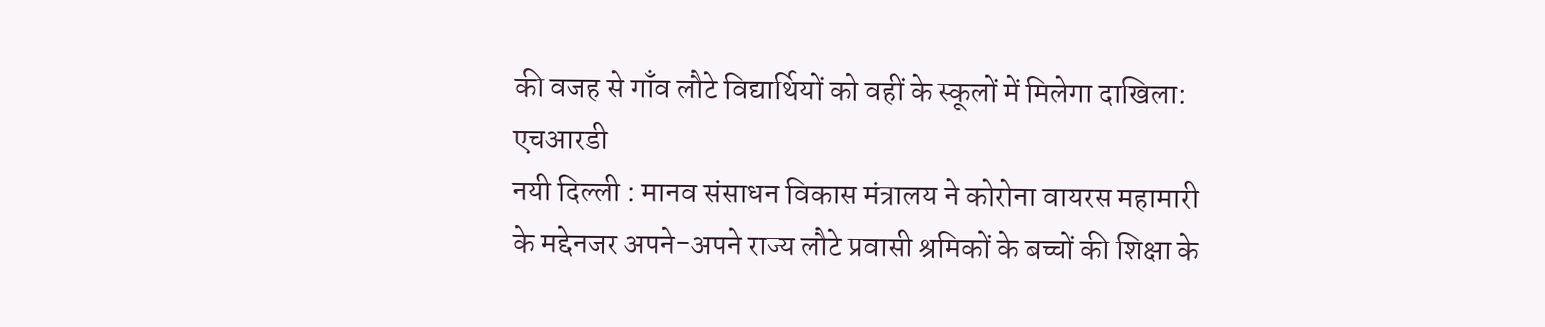की वजह से गाँव लौटे विद्यार्थियों को वहीं के स्कूलों में मिलेगा दाखिला: एचआरडी
नयी दिल्ली : मानव संसाधन विकास मंत्रालय ने कोरोना वायरस महामारी के मद्देनजर अपने-अपने राज्य लौटे प्रवासी श्रमिकों के बच्चों की शिक्षा के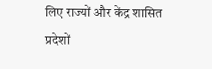लिए राज्यों और केंद्र शासित प्रदेशों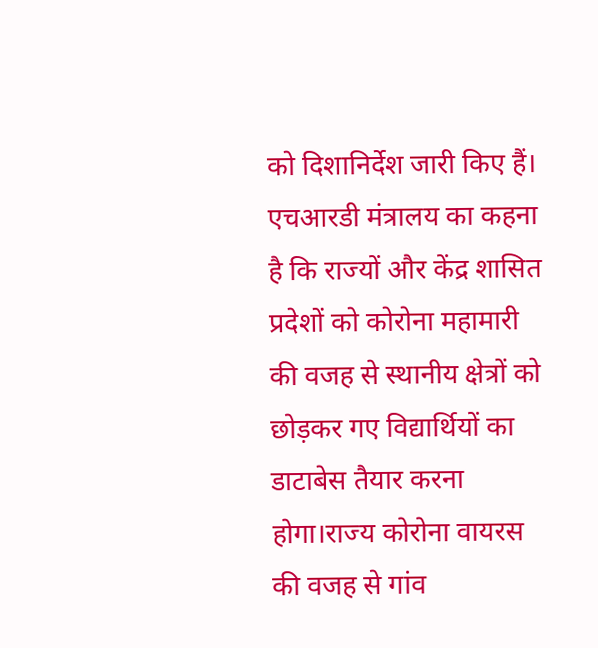को दिशानिर्देश जारी किए हैं। एचआरडी मंत्रालय का कहना है कि राज्यों और केंद्र शासित प्रदेशों को कोरोना महामारी की वजह से स्थानीय क्षेत्रों को छोड़कर गए विद्यार्थियों का डाटाबेस तैयार करना होगा।राज्य कोरोना वायरस की वजह से गांव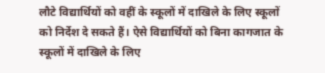लौटे विद्यार्थियों को वहीं के स्कूलों में दाखिले के लिए स्कूलों को निर्देश दे सकते हैं। ऐसे विद्यार्थियों को बिना कागजात के स्कूलों में दाखिले के लिए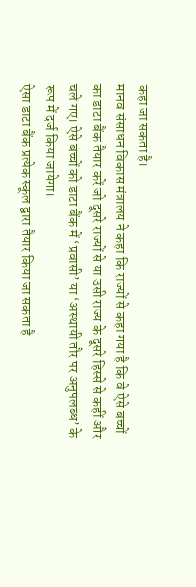कहा जा सकता है।
मानव संसाधन विकास मंत्रालय ने कहा कि राज्यों से कहा गया है कि वे ऐसे बच्चों का डाटा बैंक तैयार करें जो दूसरे राज्यों से या उसी राज्य के दूसरे हिस्से से कहीं और चले गए। ऐसे बच्चों को डाटा बैंक में ‘प्रवासी’ या ‘अस्थायी तौर पर अनुपलब्ध’ के रूप में दर्ज किया जायेगा।
ऐसा डाटा बैंक प्रत्येक स्कूल द्वारा तैयार किया जा सकता है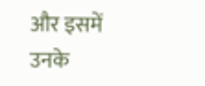और इसमें उनके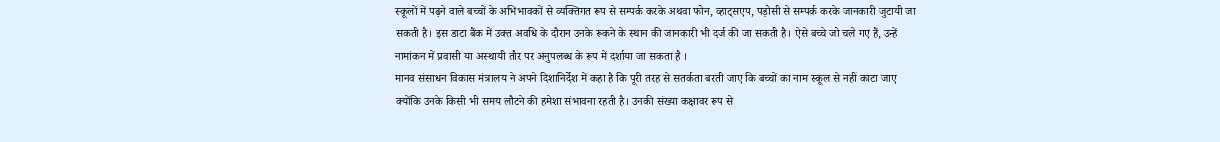स्कूलों में पढ़ने वाले बच्चों के अभिभावकों से व्यक्तिगत रूप से सम्पर्क करके अथवा फोन, व्हाट्सएप, पड़ोसी से सम्पर्क करके जानकारी जुटायी जा सकती है। इस डाटा बैंक में उक्त अवधि के दौरान उनके रूकने के स्थान की जानकारी भी दर्ज की जा सकती है। ऐसे बच्चे जो चले गए हैं, उन्हें नामांकन में प्रवासी या अस्थायी तौर पर अनुपलब्ध के रूप में दर्शाया जा सकता है ।
मानव संसाधन विकास मंत्रालय ने अपने दिशानिर्देश में कहा है कि पूरी तरह से सतर्कता बरती जाए कि बच्चों का नाम स्कूल से नहीं काटा जाए क्योंकि उनके किसी भी समय लौटने की हमेशा संभावना रहती है। उनकी संख्या कक्षावर रूप से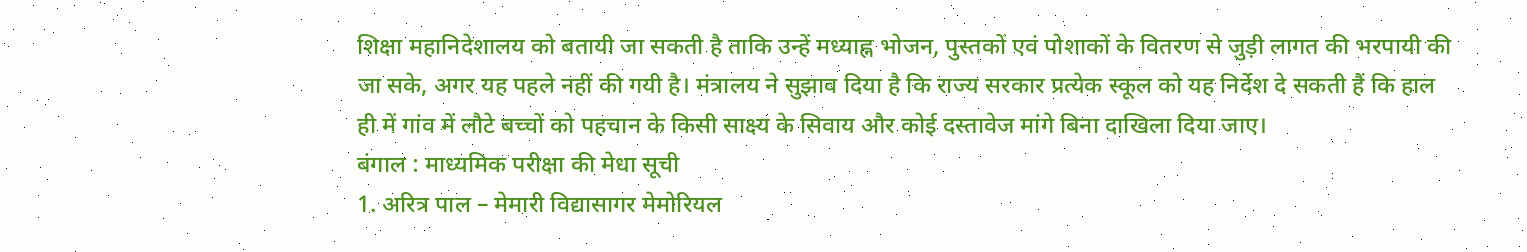शिक्षा महानिदेशालय को बतायी जा सकती है ताकि उन्हें मध्याह्न भोजन, पुस्तकों एवं पोशाकों के वितरण से जुड़ी लागत की भरपायी की जा सके, अगर यह पहले नहीं की गयी है। मंत्रालय ने सुझाव दिया है कि राज्य सरकार प्रत्येक स्कूल को यह निर्देश दे सकती हैं कि हाल ही में गांव में लौटे बच्चों को पहचान के किसी साक्ष्य के सिवाय और कोई दस्तावेज मांगे बिना दाखिला दिया जाए।
बंगाल : माध्यमिक परीक्षा की मेधा सूची
1. अरित्र पाल – मेमारी विद्यासागर मेमोरियल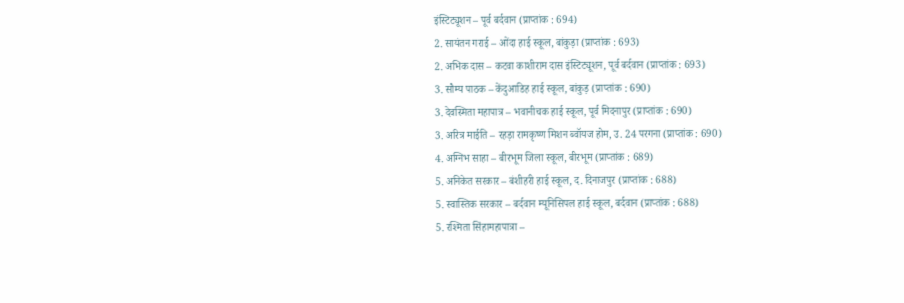इंस्टिट्यूशन – पूर्व बर्दवान (प्राप्तांक : 694)
2. सायंतन गराई – ओंदा हाई स्कूल, बांकुड़ा (प्राप्तांक : 693)
2. अभिक दास – कटवा काशीराम दास इंस्टिट्यूशन, पूर्व बर्दवान (प्राप्तांक : 693)
3. सौम्य पाठक – केंदुआडिह हाई स्कूल, बांकुड़ (प्राप्तांक : 690)
3. देवस्मिता महापात्र – भवानीचक हाई स्कूल, पूर्व मिदनापुर (प्राप्तांक : 690)
3. अरित्र माईति – रहड़ा रामकृष्ण मिशन ब्वॉयज होम, उ. 24 परगना (प्राप्तांक : 690)
4. अग्निभ साहा – बीरभूम जिला स्कूल, बीरभूम (प्राप्तांक : 689)
5. अनिकेत सरकार – बंशीहरी हाई स्कूल, द. दिनाजपुर (प्राप्तांक : 688)
5. स्वास्तिक सरकार – बर्दवान म्यूनिसिपल हाई स्कूल, बर्दवान (प्राप्तांक : 688)
5. रश्मिता सिंहामहापात्रा –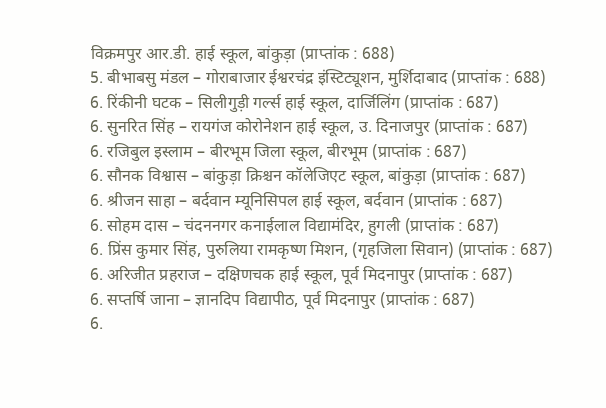विक्रमपुर आर.डी. हाई स्कूल, बांकुड़ा (प्राप्तांक : 688)
5. बीभाबसु मंडल – गोराबाजार ईश्वरचंद्र इंस्टिट्यूशन, मुर्शिदाबाद (प्राप्तांक : 688)
6. रिंकीनी घटक – सिलीगुड़ी गर्ल्स हाई स्कूल, दार्जिलिंग (प्राप्तांक : 687)
6. सुनरित सिंह – रायगंज कोरोनेशन हाई स्कूल, उ. दिनाजपुर (प्राप्तांक : 687)
6. रजिबुल इस्लाम – बीरभूम जिला स्कूल, बीरभूम (प्राप्तांक : 687)
6. सौनक विश्वास – बांकुड़ा क्रिश्चन कॉलेजिएट स्कूल, बांकुड़ा (प्राप्तांक : 687)
6. श्रीजन साहा – बर्दवान म्यूनिसिपल हाई स्कूल, बर्दवान (प्राप्तांक : 687)
6. सोहम दास – चंदननगर कनाईलाल विद्यामंदिर, हुगली (प्राप्तांक : 687)
6. प्रिंस कुमार सिंह, पुरुलिया रामकृष्ण मिशन, (गृहजिला सिवान) (प्राप्तांक : 687)
6. अरिजीत प्रहराज – दक्षिणचक हाई स्कूल, पूर्व मिदनापुर (प्राप्तांक : 687)
6. सप्तर्षि जाना – ज्ञानदिप विद्यापीठ, पूर्व मिदनापुर (प्राप्तांक : 687)
6.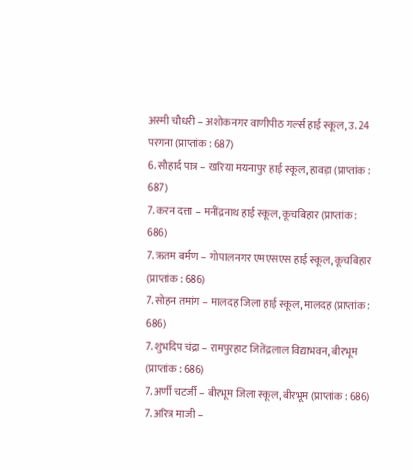अस्मी चौधरी – अशोकनगर वाणीपीठ गर्ल्स हाई स्कूल, उ. 24 परगना (प्राप्तांक : 687)
6. सौहार्द पात्र – खरिया मयनापुर हाई स्कूल, हावड़ा (प्राप्तांक : 687)
7. करन दत्ता – मनींद्रनाथ हाई स्कूल, कूचबिहार (प्राप्तांक : 686)
7. ऋतम बर्मण – गोपालनगर एमएसएस हाई स्कूल, कूचबिहार (प्राप्तांक : 686)
7. सोहन तमांग – मालदह जिला हाई स्कूल, मालदह (प्राप्तांक : 686)
7. शुभदिप चंद्रा – रामपुरहाट जितेंद्रलाल विद्याभवन, बीरभूम (प्राप्तांक : 686)
7. अर्णी चटर्जी – बीरभूम जिला स्कूल, बीरभूम (प्राप्तांक : 686)
7. अरित्र माजी –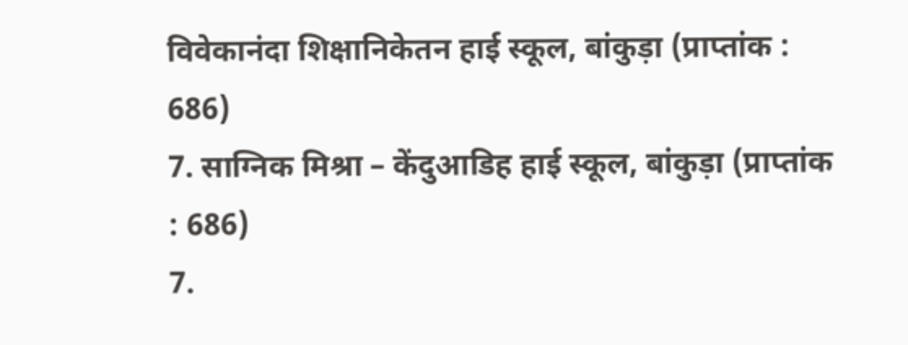विवेकानंदा शिक्षानिकेतन हाई स्कूल, बांकुड़ा (प्राप्तांक : 686)
7. साग्निक मिश्रा – केंदुआडिह हाई स्कूल, बांकुड़ा (प्राप्तांक : 686)
7.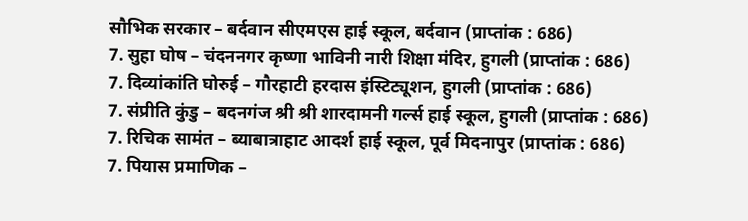सौभिक सरकार – बर्दवान सीएमएस हाई स्कूल, बर्दवान (प्राप्तांक : 686)
7. सुहा घोष – चंदननगर कृष्णा भाविनी नारी शिक्षा मंदिर, हुगली (प्राप्तांक : 686)
7. दिव्यांकांति घोरुई – गौरहाटी हरदास इंस्टिट्यूशन, हुगली (प्राप्तांक : 686)
7. संप्रीति कुंडु – बदनगंज श्री श्री शारदामनी गर्ल्स हाई स्कूल, हुगली (प्राप्तांक : 686)
7. रिचिक सामंत – ब्याबात्राहाट आदर्श हाई स्कूल, पूर्व मिदनापुर (प्राप्तांक : 686)
7. पियास प्रमाणिक –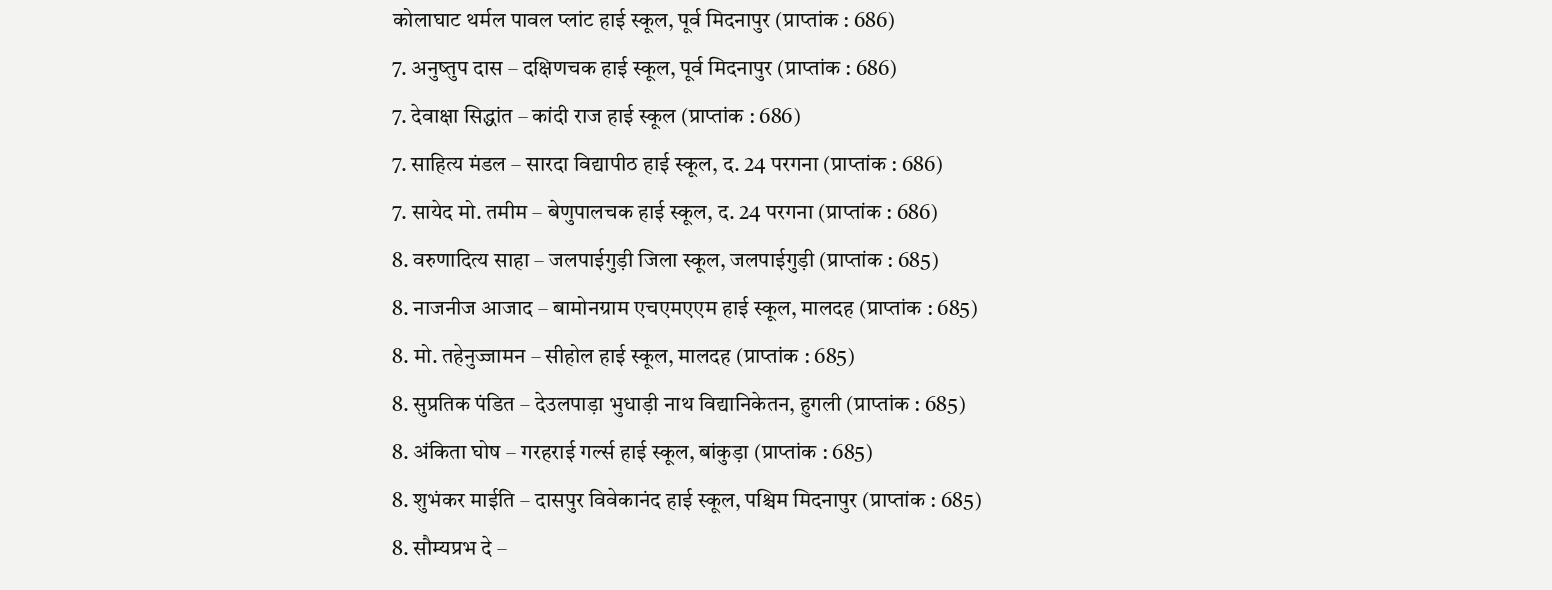कोलाघाट थर्मल पावल प्लांट हाई स्कूल, पूर्व मिदनापुर (प्राप्तांक : 686)
7. अनुष्तुप दास – दक्षिणचक हाई स्कूल, पूर्व मिदनापुर (प्राप्तांक : 686)
7. देवाक्षा सिद्धांत – कांदी राज हाई स्कूल (प्राप्तांक : 686)
7. साहित्य मंडल – सारदा विद्यापीठ हाई स्कूल, द. 24 परगना (प्राप्तांक : 686)
7. सायेद मो. तमीम – बेणुपालचक हाई स्कूल, द. 24 परगना (प्राप्तांक : 686)
8. वरुणादित्य साहा – जलपाईगुड़ी जिला स्कूल, जलपाईगुड़ी (प्राप्तांक : 685)
8. नाजनीज आजाद – बामोनग्राम एचएमएएम हाई स्कूल, मालदह (प्राप्तांक : 685)
8. मो. तहेनुज्जामन – सीहोल हाई स्कूल, मालदह (प्राप्तांक : 685)
8. सुप्रतिक पंडित – देउलपाड़ा भुधाड़ी नाथ विद्यानिकेतन, हुगली (प्राप्तांक : 685)
8. अंकिता घोष – गरहराई गर्ल्स हाई स्कूल, बांकुड़ा (प्राप्तांक : 685)
8. शुभंकर माईति – दासपुर विवेकानंद हाई स्कूल, पश्चिम मिदनापुर (प्राप्तांक : 685)
8. सौम्यप्रभ दे –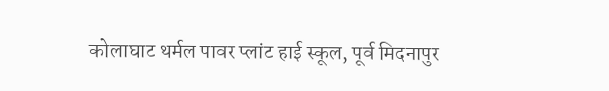कोलाघाट थर्मल पावर प्लांट हाई स्कूल, पूर्व मिदनापुर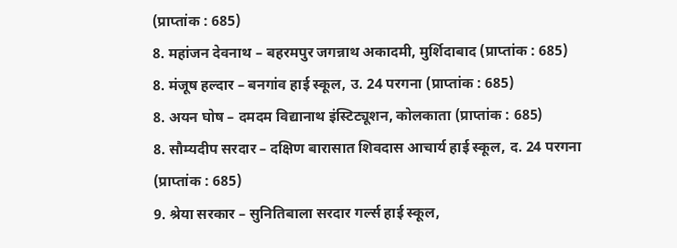(प्राप्तांक : 685)
8. महांजन देवनाथ – बहरमपुर जगन्नाथ अकादमी, मुर्शिदाबाद (प्राप्तांक : 685)
8. मंजूष हल्दार – बनगांव हाई स्कूल, उ. 24 परगना (प्राप्तांक : 685)
8. अयन घोष – दमदम विद्यानाथ इंस्टिट्यूशन, कोलकाता (प्राप्तांक : 685)
8. सौम्यदीप सरदार – दक्षिण बारासात शिवदास आचार्य हाई स्कूल, द. 24 परगना (प्राप्तांक : 685)
9. श्रेया सरकार – सुनितिबाला सरदार गर्ल्स हाई स्कूल,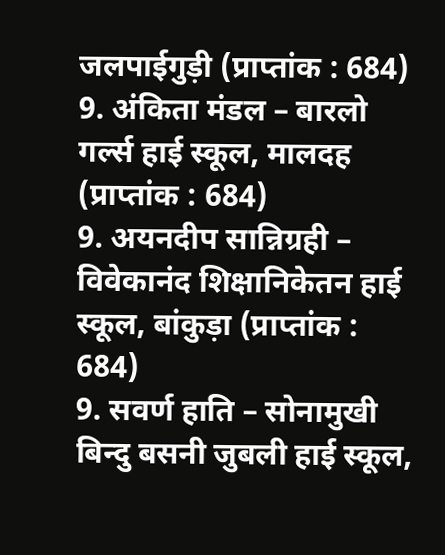जलपाईगुड़ी (प्राप्तांक : 684)
9. अंकिता मंडल – बारलो गर्ल्स हाई स्कूल, मालदह (प्राप्तांक : 684)
9. अयनदीप सान्निग्रही – विवेकानंद शिक्षानिकेतन हाई स्कूल, बांकुड़ा (प्राप्तांक : 684)
9. सवर्ण हाति – सोनामुखी बिन्दु बसनी जुबली हाई स्कूल,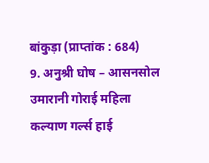बांकुड़ा (प्राप्तांक : 684)
9. अनुश्री घोष – आसनसोल उमारानी गोराई महिला कल्याण गर्ल्स हाई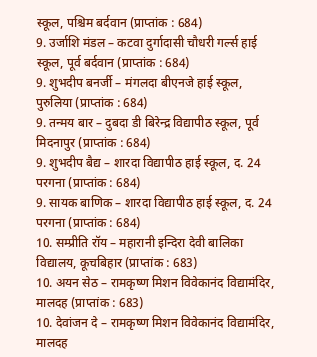स्कूल, पश्चिम बर्दवान (प्राप्तांक : 684)
9. उर्जाशि मंडल – कटवा दुर्गादासी चौधरी गर्ल्स हाई स्कूल, पूर्व बर्दवान (प्राप्तांक : 684)
9. शुभदीप बनर्जी – मंगलदा बीएनजे हाई स्कूल, पुरुलिया (प्राप्तांक : 684)
9. तन्मय बार – दुबदा डी बिरेन्द्र विद्यापीठ स्कूल, पूर्व मिदनापुर (प्राप्तांक : 684)
9. शुभदीप बैद्य – शारदा विद्यापीठ हाई स्कूल, द. 24 परगना (प्राप्तांक : 684)
9. सायक बाणिक – शारदा विद्यापीठ हाई स्कूल, द. 24 परगना (प्राप्तांक : 684)
10. सम्प्रीति रॉय – महारानी इन्दिरा देवी बालिका विद्यालय, कूचबिहार (प्राप्तांक : 683)
10. अयन सेठ – रामकृष्ण मिशन विवेकानंद विद्यामंदिर, मालदह (प्राप्तांक : 683)
10. देवांजन दे – रामकृष्ण मिशन विवेकानंद विद्यामंदिर, मालदह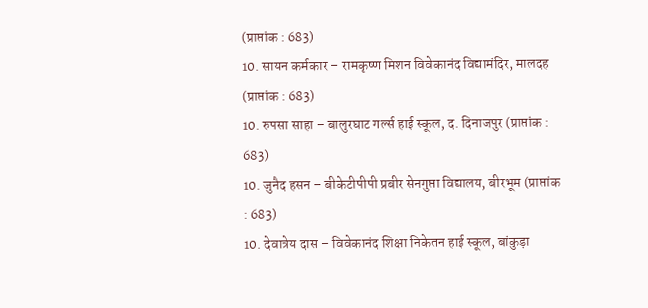(प्राप्तांक : 683)
10. सायन कर्मकार – रामकृष्ण मिशन विवेकानंद विद्यामंदिर, मालदह (प्राप्तांक : 683)
10. रुपसा साहा – बालुरघाट गर्ल्स हाई स्कूल, द. दिनाजपुर (प्राप्तांक : 683)
10. जुनैद हसन – बीकेटीपीपी प्रबीर सेनगुप्ता विद्यालय, बीरभूम (प्राप्तांक : 683)
10. देवात्रेय दास – विवेकानंद शिक्षा निकेतन हाई स्कूल, बांकुड़ा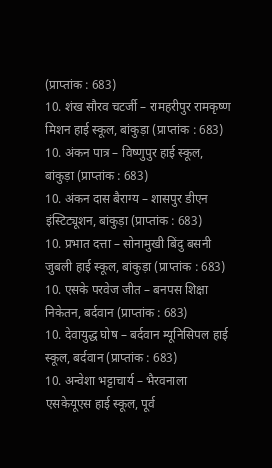(प्राप्तांक : 683)
10. शंख सौरव चटर्जी – रामहरीपुर रामकृष्ण मिशन हाई स्कूल, बांकुड़ा (प्राप्तांक : 683)
10. अंकन पात्र – विष्णुपुर हाई स्कूल, बांकुड़ा (प्राप्तांक : 683)
10. अंकन दास बैराग्य – शासपुर डीएन इंस्टिट्यूशन, बांकुड़ा (प्राप्तांक : 683)
10. प्रभात दत्ता – सोनामुखी बिंदु बसनी जुबली हाई स्कूल, बांकुड़ा (प्राप्तांक : 683)
10. एसके परवेज जीत – बनपस शिक्षा निकेतन, बर्दवान (प्राप्तांक : 683)
10. देवायुद्ध घोष – बर्दवान म्यूनिसिपल हाई स्कूल, बर्दवान (प्राप्तांक : 683)
10. अन्वेशा भट्टाचार्य – भैरवनाला एसकेयूएस हाई स्कूल, पूर्व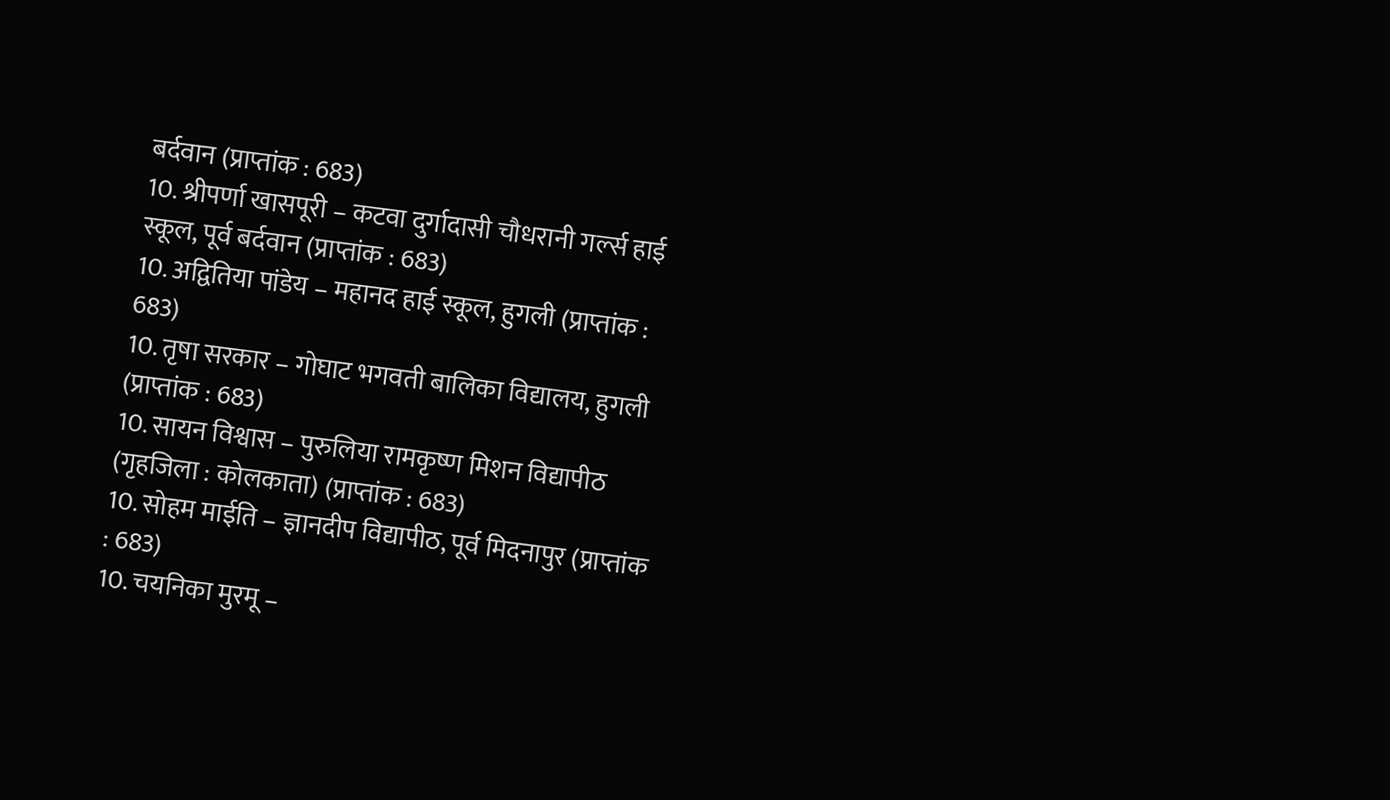बर्दवान (प्राप्तांक : 683)
10. श्रीपर्णा खासपूरी – कटवा दुर्गादासी चौधरानी गर्ल्स हाई स्कूल, पूर्व बर्दवान (प्राप्तांक : 683)
10. अद्वितिया पांडेय – महानद हाई स्कूल, हुगली (प्राप्तांक : 683)
10. तृषा सरकार – गोघाट भगवती बालिका विद्यालय, हुगली (प्राप्तांक : 683)
10. सायन विश्वास – पुरुलिया रामकृष्ण मिशन विद्यापीठ (गृहजिला : कोलकाता) (प्राप्तांक : 683)
10. सोहम माईति – ज्ञानदीप विद्यापीठ, पूर्व मिदनापुर (प्राप्तांक : 683)
10. चयनिका मुरमू –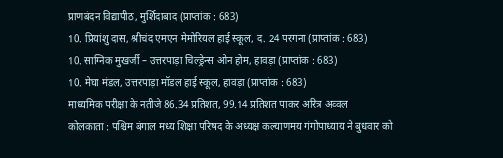प्राणबंदन विद्यापीठ, मुर्शिदाबाद (प्राप्तांक : 683)
10. प्रियांशु दास, श्रीचंद एमएन मेमोरियल हाई स्कूल, द. 24 परगना (प्राप्तांक : 683)
10. साग्निक मुखर्जी – उत्तरपाड़ा चिल्ड्रेन्स ओन होम, हावड़ा (प्राप्तांक : 683)
10. मेघा मंडल, उत्तरपाड़ा मॉडल हाई स्कूल, हावड़ा (प्राप्तांक : 683)
माध्यमिक परीक्षा के नतीजे 86.34 प्रतिशत, 99.14 प्रतिशत पाकर अरित्र अव्वल
कोलकाता : पश्चिम बंगाल मध्य शिक्षा परिषद के अध्यक्ष कल्याणमय गंगोपाध्याय ने बुधवार को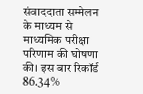संवाददाता सम्मेलन के माध्यम से माध्यमिक परीक्षा परिणाम की घोषणा की। इस बार रिकॉर्ड 86.34%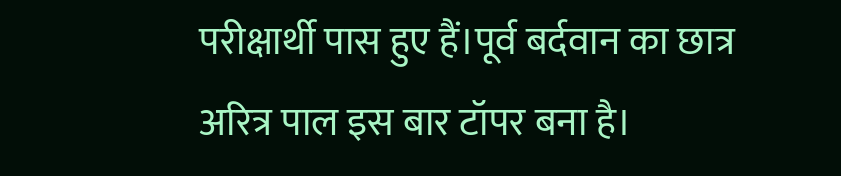परीक्षार्थी पास हुए हैं।पूर्व बर्दवान का छात्र अरित्र पाल इस बार टॉपर बना है।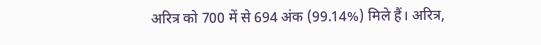अरित्र को 700 में से 694 अंक (99.14%) मिले हैं। अरित्र,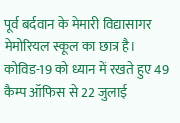पूर्व बर्दवान के मेमारी विद्यासागर मेमोरियल स्कूल का छात्र है। कोविड-19 को ध्यान में रखते हुए 49 कैम्प ऑफिस से 22 जुलाई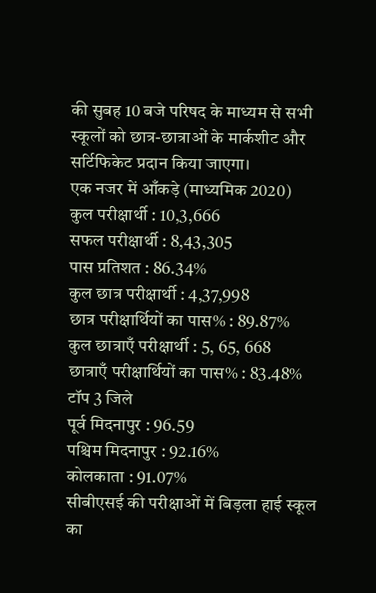की सुबह 10 बजे परिषद के माध्यम से सभी स्कूलों को छात्र-छात्राओं के मार्कशीट और सर्टिफिकेट प्रदान किया जाएगा।
एक नजर में आँकड़े (माध्यमिक 2020)
कुल परीक्षार्थी : 10,3,666
सफल परीक्षार्थी : 8,43,305
पास प्रतिशत : 86.34%
कुल छात्र परीक्षार्थी : 4,37,998
छात्र परीक्षार्थियों का पास% : 89.87%
कुल छात्राएँ परीक्षार्थी : 5, 65, 668
छात्राएँ परीक्षार्थियों का पास% : 83.48%
टॉप 3 जिले
पूर्व मिदनापुर : 96.59
पश्चिम मिदनापुर : 92.16%
कोलकाता : 91.07%
सीबीएसई की परीक्षाओं में बिड़ला हाई स्कूल का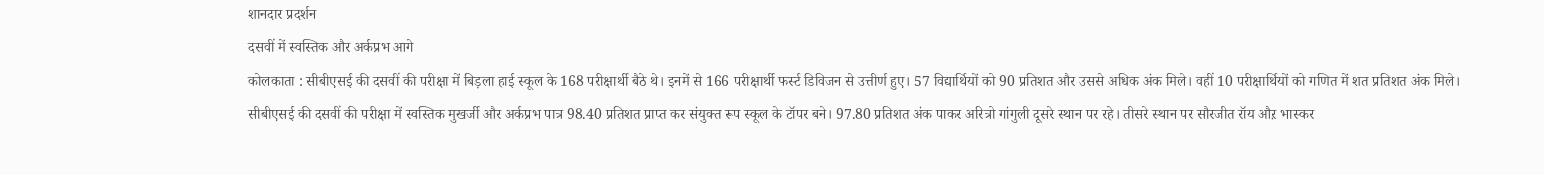शानदार प्रदर्शन
दसवीं में स्वस्तिक और अर्कप्रभ आगे
कोलकाता : सीबीएसई की दसवीं की परीक्षा में बिड़ला हाई स्कूल के 168 परीक्षार्थी बैठे थे। इनमें से 166 परीक्षार्थी फर्स्ट डिविजन से उत्तीर्ण हुए। 57 विद्यार्थियों को 90 प्रतिशत और उससे अधिक अंक मिले। वहीं 10 परीक्षार्थियों को गणित में शत प्रतिशत अंक मिले। सीबीएसई की दसवीं की परीक्षा में स्वस्तिक मुखर्जी और अर्कप्रभ पात्र 98.40 प्रतिशत प्राप्त कर संयुक्त रूप स्कूल के टॉपर बने। 97.80 प्रतिशत अंक पाकर अरित्रो गांगुली दूसरे स्थान पर रहे। तीसरे स्थान पर सौरजीत रॉय औऱ भास्कर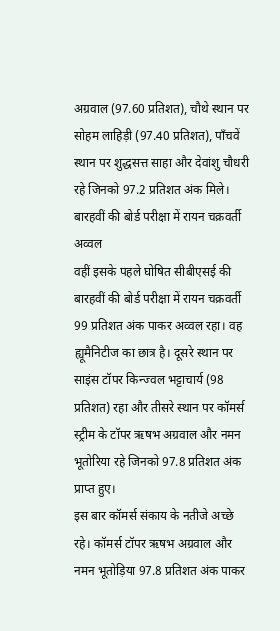अग्रवाल (97.60 प्रतिशत), चौथे स्थान पर सोहम लाहिड़ी (97.40 प्रतिशत), पाँचवें स्थान पर शुद्धसत्त साहा और देवांशु चौधरी रहे जिनको 97.2 प्रतिशत अंक मिले।
बारहवीं की बोर्ड परीक्षा में रायन चक्रवर्ती अव्वल
वहीं इसके पहले घोषित सीबीएसई की बारहवीं की बोर्ड परीक्षा में रायन चक्रवर्ती 99 प्रतिशत अंक पाकर अव्वल रहा। वह ह्यूमैनिटीज का छात्र है। दूसरे स्थान पर साइंस टॉपर किन्ज्वल भट्टाचार्य (98 प्रतिशत) रहा और तीसरे स्थान पर कॉमर्स स्ट्रीम के टॉपर ऋषभ अग्रवाल और नमन भूतोरिया रहे जिनको 97.8 प्रतिशत अंक प्राप्त हुए।
इस बार कॉमर्स संकाय के नतीजे अच्छे रहे। कॉमर्स टॉपर ऋषभ अग्रवाल और नमन भूतोड़िया 97.8 प्रतिशत अंक पाकर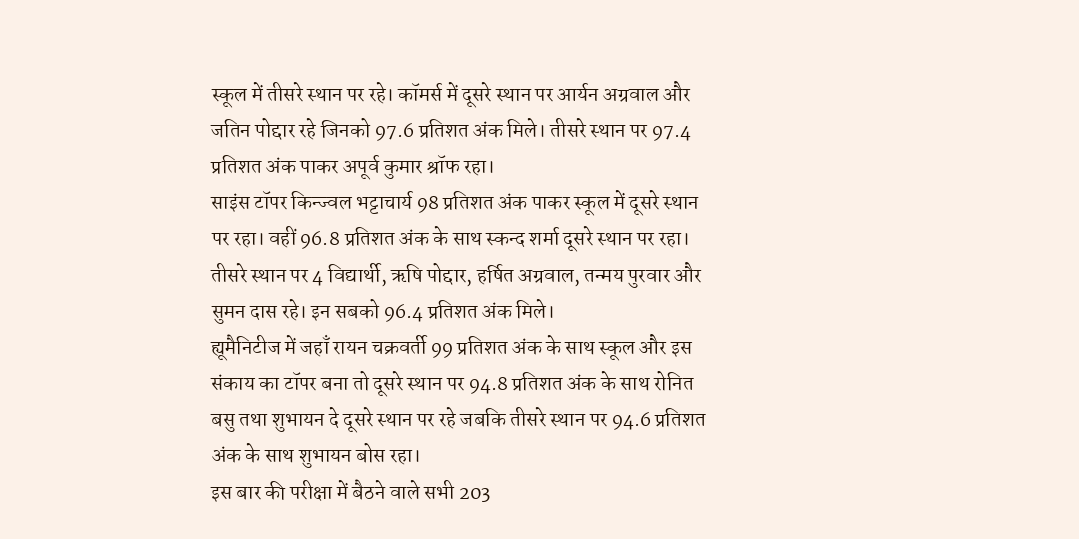स्कूल में तीसरे स्थान पर रहे। कॉमर्स में दूसरे स्थान पर आर्यन अग्रवाल और जतिन पोद्दार रहे जिनको 97.6 प्रतिशत अंक मिले। तीसरे स्थान पर 97.4 प्रतिशत अंक पाकर अपूर्व कुमार श्रॉफ रहा।
साइंस टॉपर किन्ज्वल भट्टाचार्य 98 प्रतिशत अंक पाकर स्कूल में दूसरे स्थान पर रहा। वहीं 96.8 प्रतिशत अंक के साथ स्कन्द शर्मा दूसरे स्थान पर रहा। तीसरे स्थान पर 4 विद्यार्थी, ऋषि पोद्दार, हर्षित अग्रवाल, तन्मय पुरवार और सुमन दास रहे। इन सबको 96.4 प्रतिशत अंक मिले।
ह्यूमैनिटीज में जहाँ रायन चक्रवर्ती 99 प्रतिशत अंक के साथ स्कूल और इस संकाय का टॉपर बना तो दूसरे स्थान पर 94.8 प्रतिशत अंक के साथ रोनित बसु तथा शुभायन दे दूसरे स्थान पर रहे जबकि तीसरे स्थान पर 94.6 प्रतिशत अंक के साथ शुभायन बोस रहा।
इस बार की परीक्षा में बैठने वाले सभी 203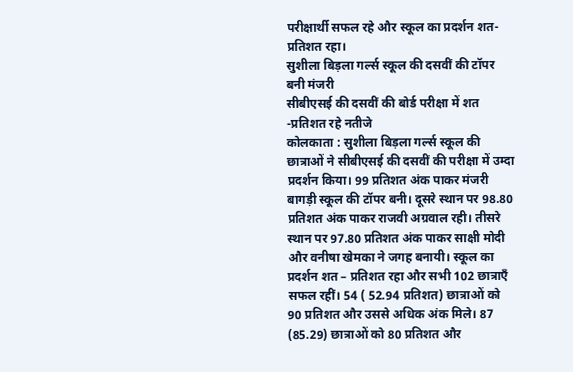परीक्षार्थी सफल रहे और स्कूल का प्रदर्शन शत- प्रतिशत रहा।
सुशीला बिड़ला गर्ल्स स्कूल की दसवीं की टॉपर बनी मंजरी
सीबीएसई की दसवीं की बोर्ड परीक्षा में शत -प्रतिशत रहे नतीजे
कोलकाता : सुशीला बिड़ला गर्ल्स स्कूल की छात्राओं ने सीबीएसई की दसवीं की परीक्षा में उम्दा प्रदर्शन किया। 99 प्रतिशत अंक पाकर मंजरी बागड़ी स्कूल की टॉपर बनी। दूसरे स्थान पर 98.80 प्रतिशत अंक पाकर राजवी अग्रवाल रही। तीसरे स्थान पर 97.80 प्रतिशत अंक पाकर साक्षी मोदी और वनीषा खेमका ने जगह बनायी। स्कूल का प्रदर्शन शत – प्रतिशत रहा और सभी 102 छात्राएँ सफल रहीं। 54 ( 52.94 प्रतिशत) छात्राओं को 90 प्रतिशत और उससे अधिक अंक मिले। 87 (85.29) छात्राओं को 80 प्रतिशत और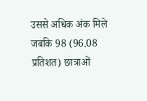उससे अधिक अंक मिले जबकि 98 (96.08 प्रतिशत) छात्राओं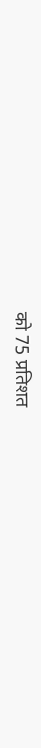को 75 प्रतिशत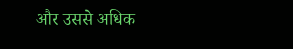और उससे अधिक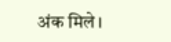अंक मिले।